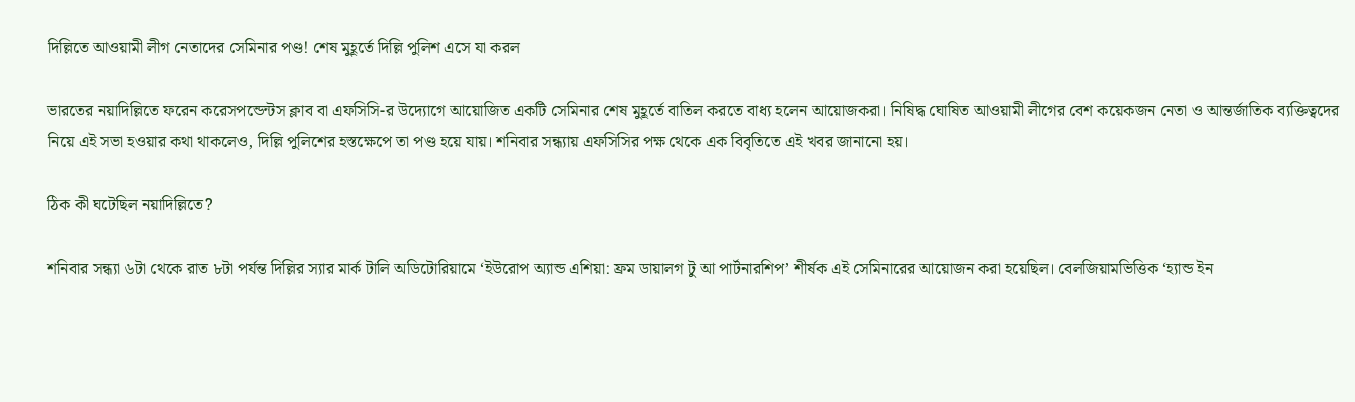দিল্লিতে আওয়ামী লীগ নেতাদের সেমিনার পণ্ড! শেষ মুহূর্তে দিল্লি পুলিশ এসে যা করল

ভারতের নয়াদিল্লিতে ফরেন করেসপন্ডেন্টস ক্লাব বা এফসিসি-র উদ্যোগে আয়োজিত একটি সেমিনার শেষ মুহূর্তে বাতিল করতে বাধ্য হলেন আয়োজকরা। নিষিদ্ধ ঘোষিত আওয়ামী লীগের বেশ কয়েকজন নেতা ও আন্তর্জাতিক ব্যক্তিত্বদের নিয়ে এই সভা হওয়ার কথা থাকলেও, দিল্লি পুলিশের হস্তক্ষেপে তা পণ্ড হয়ে যায়। শনিবার সন্ধ্যায় এফসিসির পক্ষ থেকে এক বিবৃতিতে এই খবর জানানো হয়।

ঠিক কী ঘটেছিল নয়াদিল্লিতে?

শনিবার সন্ধ্যা ৬টা থেকে রাত ৮টা পর্যন্ত দিল্লির স্যার মার্ক টালি অডিটোরিয়ামে ‘ইউরোপ অ্যান্ড এশিয়া: ফ্রম ডায়ালগ টু আ পার্টনারশিপ’ শীর্ষক এই সেমিনারের আয়োজন করা হয়েছিল। বেলজিয়ামভিত্তিক ‘হ্যান্ড ইন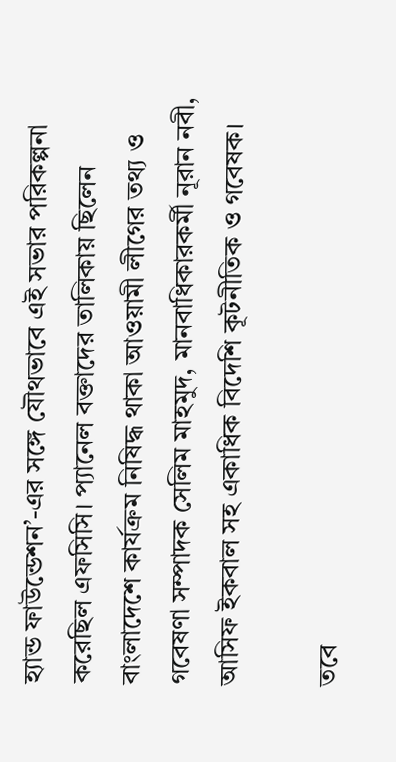হ্যান্ড ফাউন্ডেশন’-এর সঙ্গে যৌথভাবে এই সভার পরিকল্পনা করেছিল এফসিসি। প্যানেল বক্তাদের তালিকায় ছিলেন বাংলাদেশে কার্যক্রম নিষিদ্ধ থাকা আওয়ামী লীগের তথ্য ও গবেষণা সম্পাদক সেলিম মাহমুদ, মানবাধিকারকর্মী নূরান নবী, আসিফ ইকবাল সহ একাধিক বিদেশি কূটনীতিক ও গবেষক।

তবে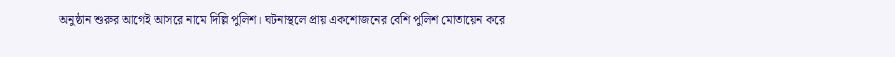অনুষ্ঠান শুরুর আগেই আসরে নামে দিল্লি পুলিশ। ঘটনাস্থলে প্রায় একশোজনের বেশি পুলিশ মোতায়েন করে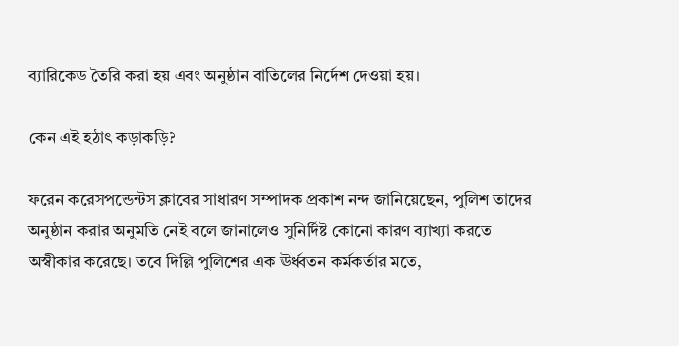ব্যারিকেড তৈরি করা হয় এবং অনুষ্ঠান বাতিলের নির্দেশ দেওয়া হয়।

কেন এই হঠাৎ কড়াকড়ি?

ফরেন করেসপন্ডেন্টস ক্লাবের সাধারণ সম্পাদক প্রকাশ নন্দ জানিয়েছেন, পুলিশ তাদের অনুষ্ঠান করার অনুমতি নেই বলে জানালেও সুনির্দিষ্ট কোনো কারণ ব্যাখ্যা করতে অস্বীকার করেছে। তবে দিল্লি পুলিশের এক ঊর্ধ্বতন কর্মকর্তার মতে,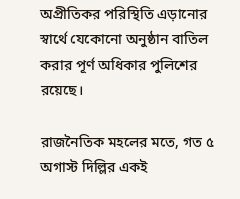অপ্রীতিকর পরিস্থিতি এড়ানোর স্বার্থে যেকোনো অনুষ্ঠান বাতিল করার পূর্ণ অধিকার পুলিশের রয়েছে।

রাজনৈতিক মহলের মতে, গত ৫ অগাস্ট দিল্লির একই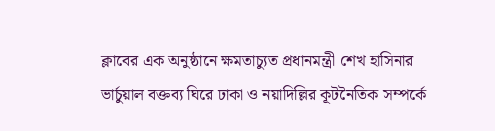ক্লাবের এক অনুষ্ঠানে ক্ষমতাচ্যুত প্রধানমন্ত্রী শেখ হাসিনার ভার্চুয়াল বক্তব্য ঘিরে ঢাকা ও নয়াদিল্লির কূটনৈতিক সম্পর্কে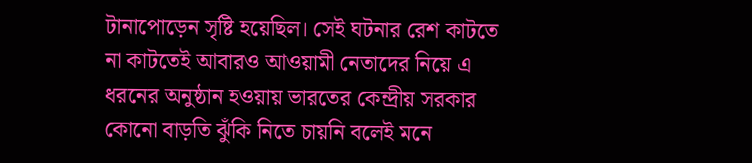টানাপোড়েন সৃষ্টি হয়েছিল। সেই ঘটনার রেশ কাটতে না কাটতেই আবারও আওয়ামী নেতাদের নিয়ে এ ধরনের অনুষ্ঠান হওয়ায় ভারতের কেন্দ্রীয় সরকার কোনো বাড়তি ঝুঁকি নিতে চায়নি বলেই মনে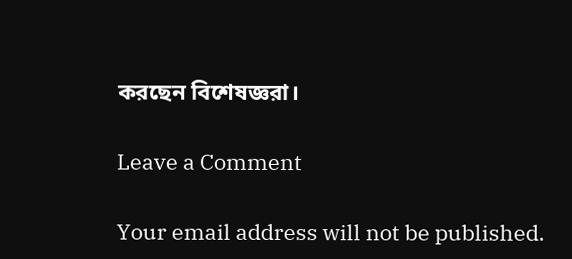করছেন বিশেষজ্ঞরা।

Leave a Comment

Your email address will not be published.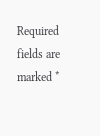Required fields are marked *